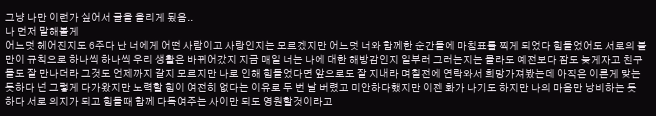그냥 나만 이런가 싶어서 글을 올리게 됬음..
나 먼저 말해볼게
어느덧 헤어진지도 6주다 난 너에게 어떤 사람이고 사랑인지는 모르겠지만 어느덧 너와 함께한 순간들에 마침표를 찍게 되었다 힘들었어도 서로의 불만이 규칙으로 하나씩 하나씩 우리 생활은 바뀌어갔지 지금 매일 너는 나에 대한 해방감인지 일부러 그러는지는 몰라도 예전보다 잠도 늦게자고 친구들도 잘 만나더라 그것도 언제까지 갈지 모르지만 나로 인해 힘들었다면 앞으로도 잘 지내라 며칠전에 연락와서 희망가져봤는데 아직은 이른게 맞는듯하다 넌 그렇게 다가왔지만 노력할 힘이 여전히 없다는 이유로 두 번 날 버렸고 미안하다했지만 이젠 화가 나기도 하지만 나의 마음만 낭비하는 듯 하다 서로 의지가 되고 힘들때 함께 다독여주는 사이만 되도 영원할것이라고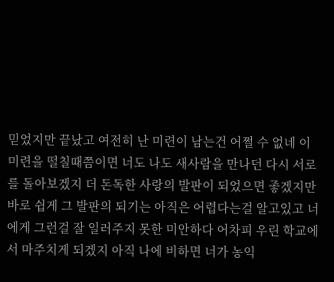믿었지만 끝났고 여전히 난 미련이 남는건 어쩔 수 없네 이 미련을 떨칠때쯤이면 너도 나도 새사람을 만나던 다시 서로를 돌아보겠지 더 돈독한 사랑의 발판이 되었으면 좋겠지만 바로 쉽게 그 발판의 되기는 아직은 어렵다는걸 알고있고 너에게 그런걸 잘 일러주지 못한 미안하다 어차피 우린 학교에서 마주치게 되겠지 아직 나에 비하면 너가 농익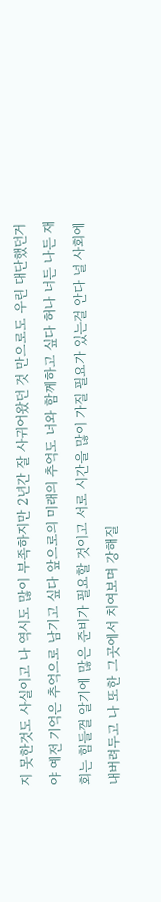지 못한것도 사실이고 나 역시도 많이 부족하지만 2년간 잘 사귀어왔던 것 만으로도 우린 대단했던거야 예전 기억은 추억으로 남기고 싶다 앞으로의 미래의 추억도 너와 함께하고 싶다 허나 너든 나든 재회는 힘들껄 알기에 많은 준비가 필요할 것이고 서로 시간을 많이 가질 필요가 있는걸 안다 널 사회에 내버려두고 나 또한 그곳에서 치여보며 강해질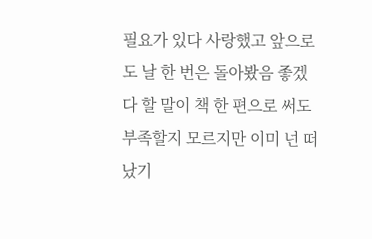필요가 있다 사랑했고 앞으로도 날 한 번은 돌아봤음 좋겠다 할 말이 책 한 편으로 써도 부족할지 모르지만 이미 넌 떠났기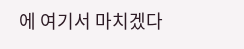에 여기서 마치겠다